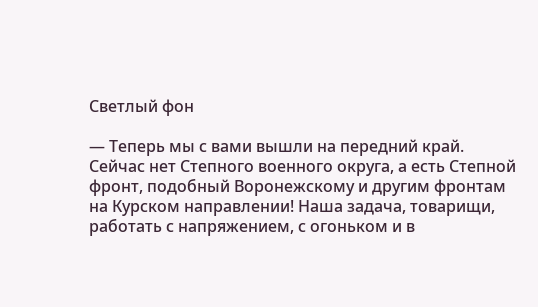Светлый фон

— Теперь мы с вами вышли на передний край. Сейчас нет Степного военного округа, а есть Степной фронт, подобный Воронежскому и другим фронтам на Курском направлении! Наша задача, товарищи, работать с напряжением, с огоньком и в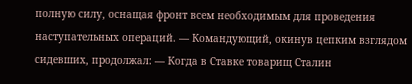полную силу, оснащая фронт всем необходимым для проведения наступательных операций. — Командующий, окинув цепким взглядом сидевших, продолжал: — Когда в Ставке товарищ Сталин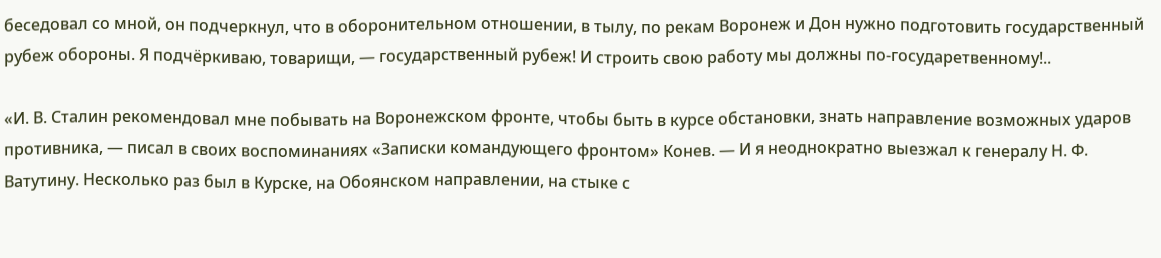беседовал со мной, он подчеркнул, что в оборонительном отношении, в тылу, по рекам Воронеж и Дон нужно подготовить государственный рубеж обороны. Я подчёркиваю, товарищи, — государственный рубеж! И строить свою работу мы должны по-государетвенному!..

«И. В. Сталин рекомендовал мне побывать на Воронежском фронте, чтобы быть в курсе обстановки, знать направление возможных ударов противника, — писал в своих воспоминаниях «Записки командующего фронтом» Конев. — И я неоднократно выезжал к генералу Н. Ф. Ватутину. Несколько раз был в Курске, на Обоянском направлении, на стыке с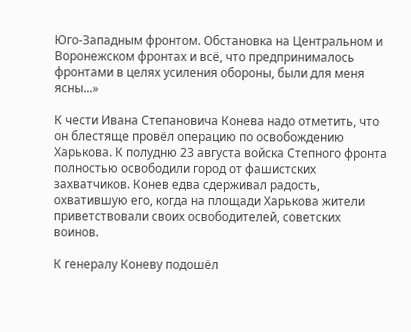Юго-Западным фронтом. Обстановка на Центральном и Воронежском фронтах и всё, что предпринималось фронтами в целях усиления обороны, были для меня ясны...»

К чести Ивана Степановича Конева надо отметить, что он блестяще провёл операцию по освобождению Харькова. К полудню 23 августа войска Степного фронта полностью освободили город от фашистских захватчиков. Конев едва сдерживал радость, охватившую его, когда на площади Харькова жители приветствовали своих освободителей, советских воинов.

К генералу Коневу подошёл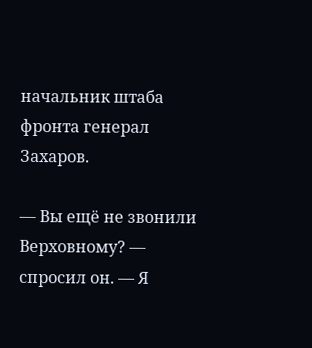начальник штаба фронта генерал Захаров.

— Вы ещё не звонили Верховному? — спросил он. — Я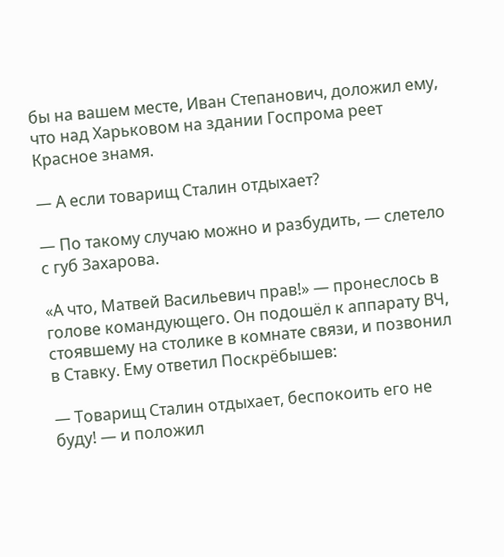бы на вашем месте, Иван Степанович, доложил ему, что над Харьковом на здании Госпрома реет Красное знамя.

— А если товарищ Сталин отдыхает?

— По такому случаю можно и разбудить, — слетело с губ Захарова.

«А что, Матвей Васильевич прав!» — пронеслось в голове командующего. Он подошёл к аппарату ВЧ, стоявшему на столике в комнате связи, и позвонил в Ставку. Ему ответил Поскрёбышев:

— Товарищ Сталин отдыхает, беспокоить его не буду! — и положил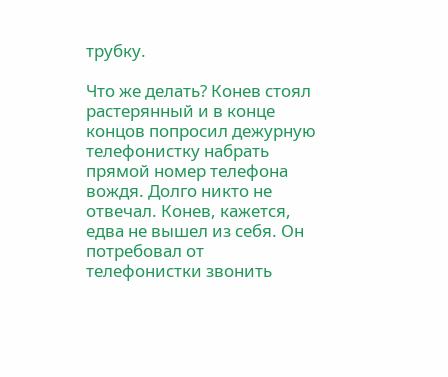трубку.

Что же делать? Конев стоял растерянный и в конце концов попросил дежурную телефонистку набрать прямой номер телефона вождя. Долго никто не отвечал. Конев, кажется, едва не вышел из себя. Он потребовал от телефонистки звонить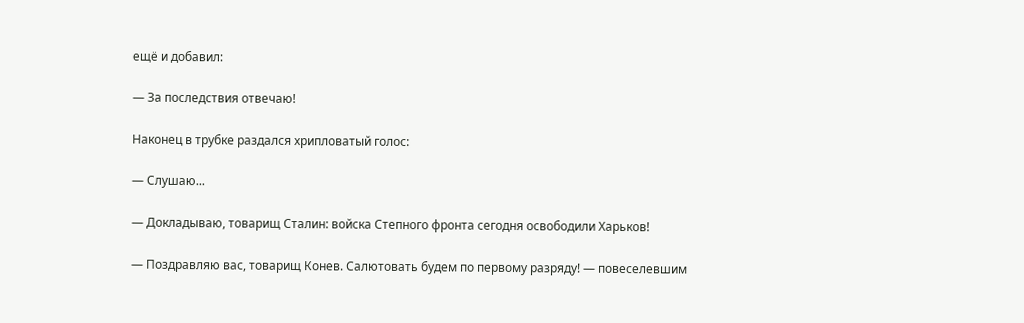ещё и добавил:

— За последствия отвечаю!

Наконец в трубке раздался хрипловатый голос:

— Слушаю...

— Докладываю, товарищ Сталин: войска Степного фронта сегодня освободили Харьков!

— Поздравляю вас, товарищ Конев. Салютовать будем по первому разряду! — повеселевшим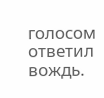голосом ответил вождь.